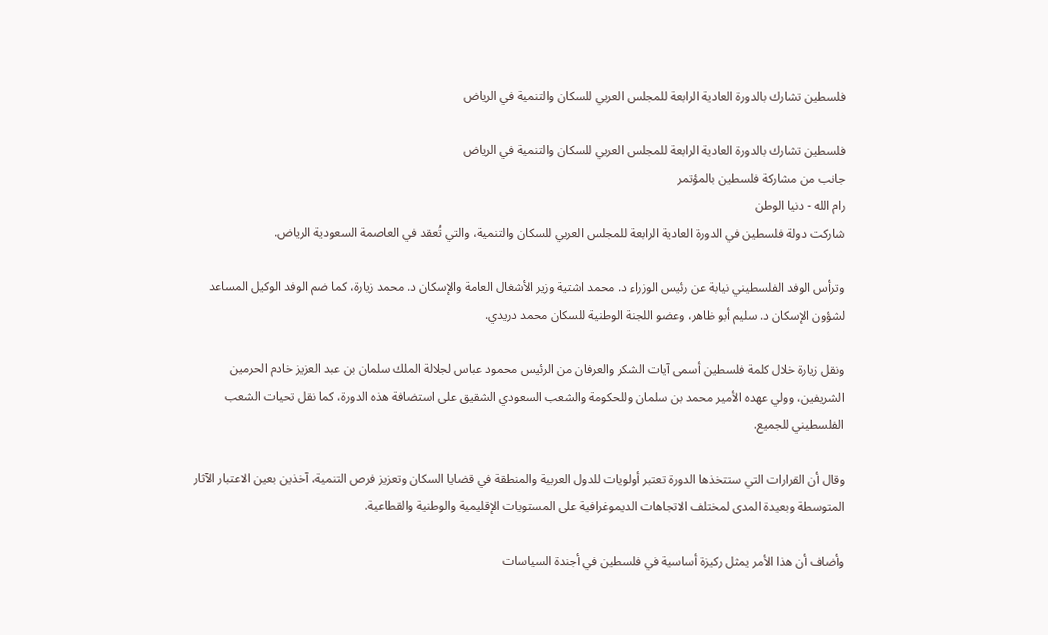فلسطين تشارك بالدورة العادية الرابعة للمجلس العربي للسكان والتنمية في الرياض

فلسطين تشارك بالدورة العادية الرابعة للمجلس العربي للسكان والتنمية في الرياض
جانب من مشاركة فلسطين بالمؤتمر
رام الله - دنيا الوطن
شاركت دولة فلسطين في الدورة العادية الرابعة للمجلس العربي للسكان والتنمية، والتي تُعقد في العاصمة السعودية الرياض.

وترأس الوفد الفلسطيني نيابة عن رئيس الوزراء د. محمد اشتية وزير الأشغال العامة والإسكان د. محمد زيارة، كما ضم الوفد الوكيل المساعد لشؤون الإسكان د. سليم أبو ظاهر، وعضو اللجنة الوطنية للسكان محمد دريدي.

ونقل زيارة خلال كلمة فلسطين أسمى آيات الشكر والعرفان من الرئيس محمود عباس لجلالة الملك سلمان بن عبد العزيز خادم الحرمين الشريفين، وولي عهده الأمير محمد بن سلمان وللحكومة والشعب السعودي الشقيق على استضافة هذه الدورة، كما نقل تحيات الشعب الفلسطيني للجميع.

وقال أن القرارات التي ستتخذها الدورة تعتبر أولويات للدول العربية والمنطقة في قضايا السكان وتعزيز فرص التنمية، آخذين بعين الاعتبار الآثار المتوسطة وبعيدة المدى لمختلف الاتجاهات الديموغرافية على المستويات الإقليمية والوطنية والقطاعية.

وأضاف أن هذا الأمر يمثل ركيزة أساسية في فلسطين في أجندة السياسات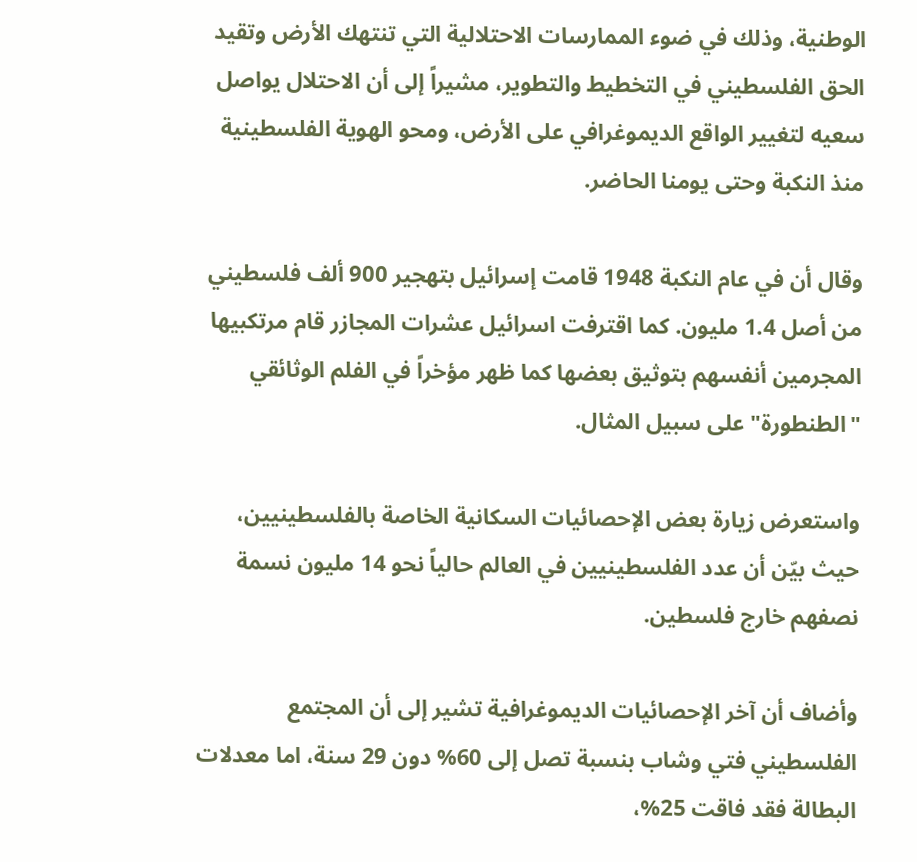الوطنية، وذلك في ضوء الممارسات الاحتلالية التي تنتهك الأرض وتقيد الحق الفلسطيني في التخطيط والتطوير، مشيراً إلى أن الاحتلال يواصل سعيه لتغيير الواقع الديموغرافي على الأرض، ومحو الهوية الفلسطينية منذ النكبة وحتى يومنا الحاضر.

وقال أن في عام النكبة 1948 قامت إسرائيل بتهجير 900 ألف فلسطيني من أصل 1.4 مليون. كما اقترفت اسرائيل عشرات المجازر قام مرتكبيها المجرمين أنفسهم بتوثيق بعضها كما ظهر مؤخراً في الفلم الوثائقي "الطنطورة" على سبيل المثال.

واستعرض زيارة بعض الإحصائيات السكانية الخاصة بالفلسطينيين، حيث بيّن أن عدد الفلسطينيين في العالم حالياً نحو 14 مليون نسمة نصفهم خارج فلسطين.

وأضاف أن آخر الإحصائيات الديموغرافية تشير إلى أن المجتمع الفلسطيني فتي وشاب بنسبة تصل إلى 60% دون 29 سنة، اما معدلات البطالة فقد فاقت 25%،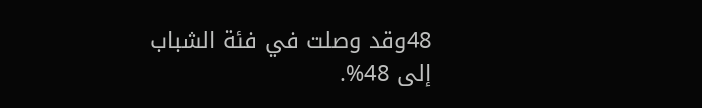48وقد وصلت في فئة الشباب إلى 48%.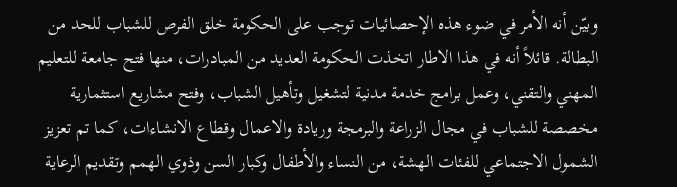وبيّن أنه الأمر في ضوء هذه الإحصائيات توجب على الحكومة خلق الفرص للشباب للحد من البطالة. قائلاً أنه في هذا الاطار اتخذت الحكومة العديد من المبادرات، منها فتح جامعة للتعليم المهني والتقني، وعمل برامج خدمة مدنية لتشغيل وتأهيل الشباب، وفتح مشاريع استثمارية مخصصة للشباب في مجال الزراعة والبرمجة وريادة والاعمال وقطاع الانشاءات، كما تم تعزيز الشمول الاجتماعي للفئات الهشة، من النساء والأطفال وكبار السن وذوي الهمم وتقديم الرعاية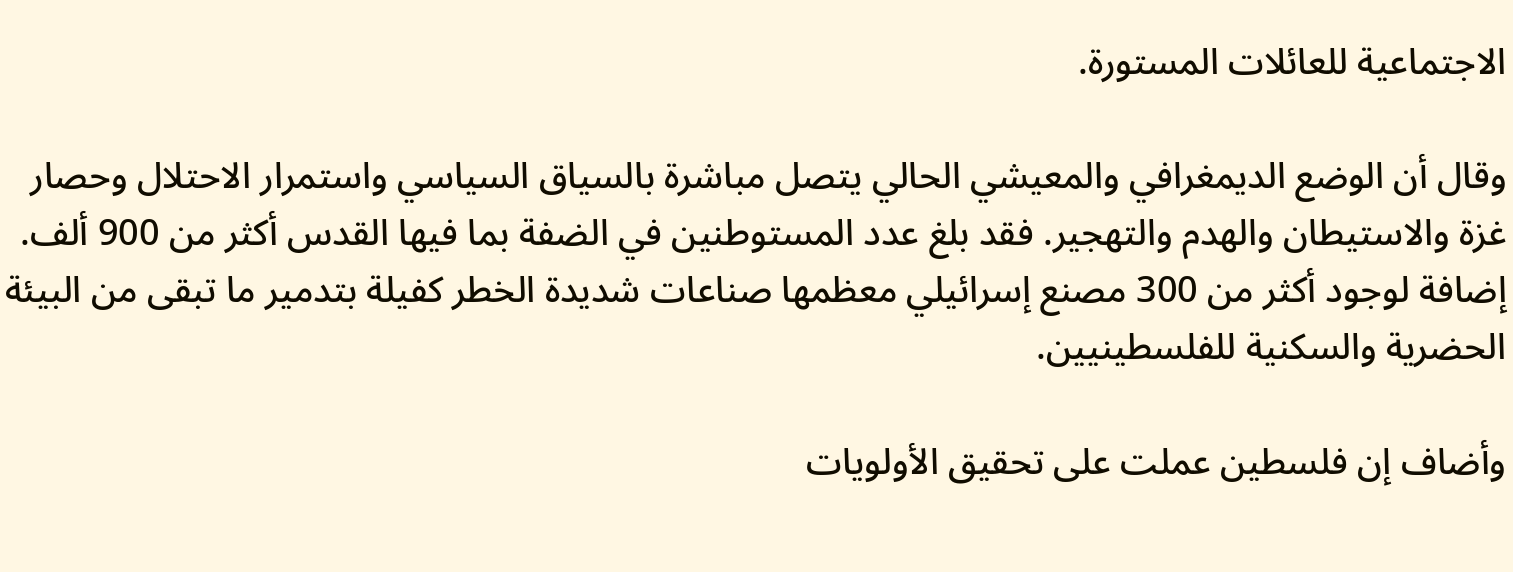الاجتماعية للعائلات المستورة.

وقال أن الوضع الديمغرافي والمعيشي الحالي يتصل مباشرة بالسياق السياسي واستمرار الاحتلال وحصار غزة والاستيطان والهدم والتهجير. فقد بلغ عدد المستوطنين في الضفة بما فيها القدس أكثر من 900 ألف. إضافة لوجود أكثر من 300 مصنع إسرائيلي معظمها صناعات شديدة الخطر كفيلة بتدمير ما تبقى من البيئة الحضرية والسكنية للفلسطينيين.

وأضاف إن فلسطين عملت على تحقيق الأولويات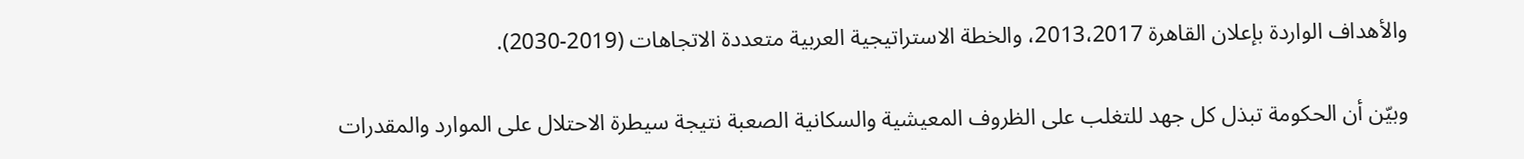والأهداف الواردة بإعلان القاهرة 2013،2017، والخطة الاستراتيجية العربية متعددة الاتجاهات (2019-2030).

وبيّن أن الحكومة تبذل كل جهد للتغلب على الظروف المعيشية والسكانية الصعبة نتيجة سيطرة الاحتلال على الموارد والمقدرات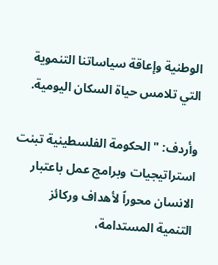الوطنية وإعاقة سياساتنا التنموية التي تلامس حياة السكان اليومية.

وأردف: "الحكومة الفلسطينية تبنت استراتيجيات وبرامج عمل باعتبار الانسان محوراً لأهداف وركائز التنمية المستدامة،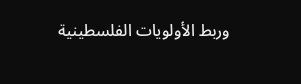وربط الأولويات الفلسطينية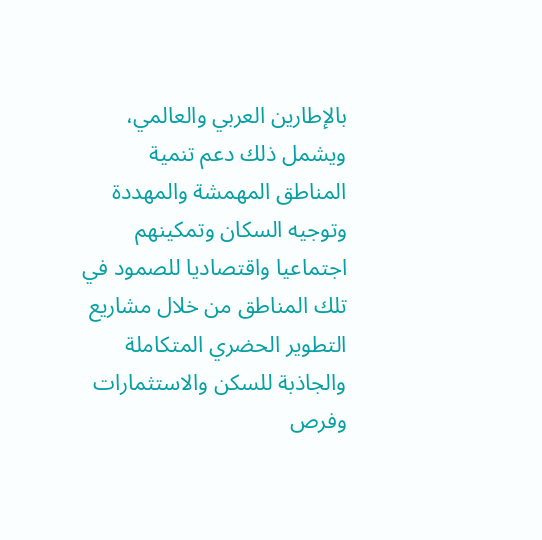بالإطارين العربي والعالمي، ويشمل ذلك دعم تنمية المناطق المهمشة والمهددة وتوجيه السكان وتمكينهم اجتماعيا واقتصاديا للصمود في تلك المناطق من خلال مشاريع التطوير الحضري المتكاملة والجاذبة للسكن والاستثمارات وفرص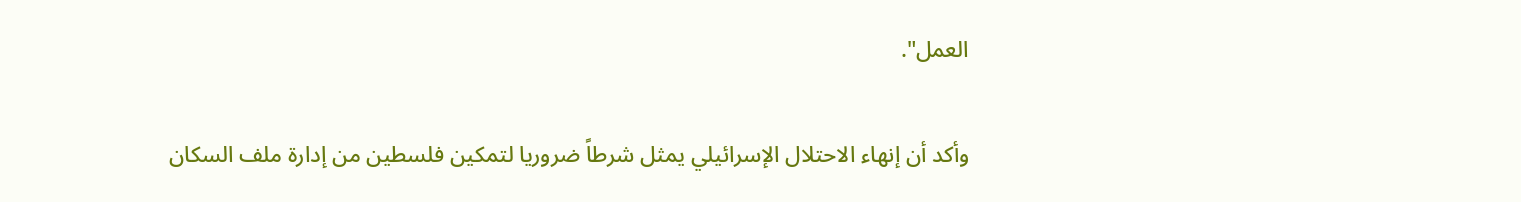العمل".

وأكد أن إنهاء الاحتلال الإسرائيلي يمثل شرطاً ضروريا لتمكين فلسطين من إدارة ملف السكان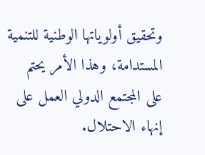وتحقيق أولوياتها الوطنية للتنمية المستدامة، وهذا الأمر يحتم على المجتمع الدولي العمل على إنهاء الاحتلال.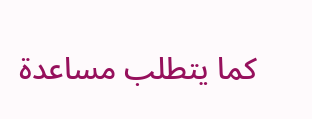كما يتطلب مساعدة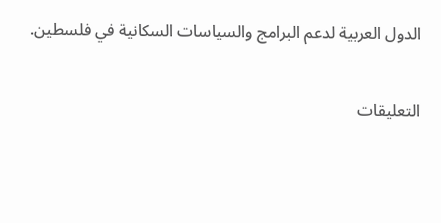الدول العربية لدعم البرامج والسياسات السكانية في فلسطين.


التعليقات